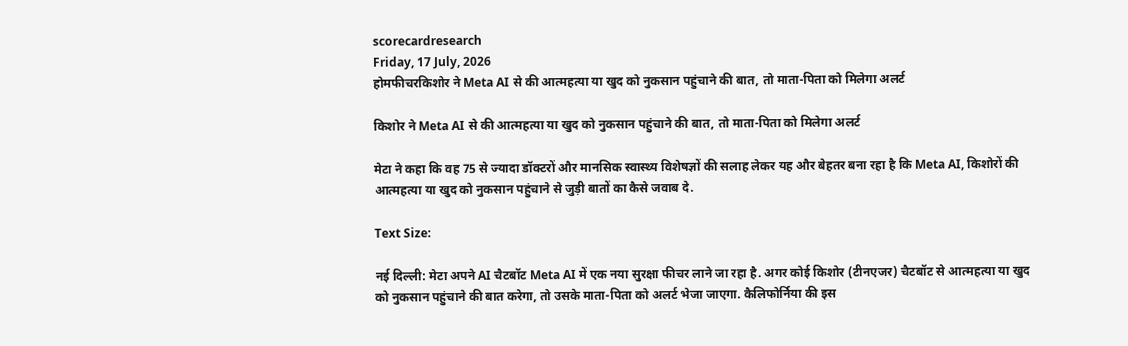scorecardresearch
Friday, 17 July, 2026
होमफीचरकिशोर ने Meta AI से की आत्महत्या या खुद को नुकसान पहुंचाने की बात, तो माता-पिता को मिलेगा अलर्ट

किशोर ने Meta AI से की आत्महत्या या खुद को नुकसान पहुंचाने की बात, तो माता-पिता को मिलेगा अलर्ट

मेटा ने कहा कि वह 75 से ज्यादा डॉक्टरों और मानसिक स्वास्थ्य विशेषज्ञों की सलाह लेकर यह और बेहतर बना रहा है कि Meta AI, किशोरों की आत्महत्या या खुद को नुकसान पहुंचाने से जुड़ी बातों का कैसे जवाब दे.

Text Size:

नई दिल्ली: मेटा अपने AI चैटबॉट Meta AI में एक नया सुरक्षा फीचर लाने जा रहा है. अगर कोई किशोर (टीनएजर) चैटबॉट से आत्महत्या या खुद को नुकसान पहुंचाने की बात करेगा, तो उसके माता-पिता को अलर्ट भेजा जाएगा. कैलिफोर्निया की इस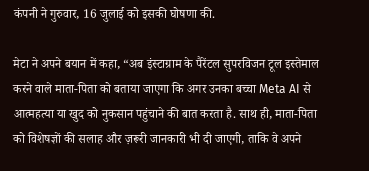कंपनी ने गुरुवार, 16 जुलाई को इसकी घोषणा की.

मेटा ने अपने बयान में कहा, “अब इंस्टाग्राम के पैरेंटल सुपरविजन टूल इस्तेमाल करने वाले माता-पिता को बताया जाएगा कि अगर उनका बच्चा Meta AI से आत्महत्या या खुद को नुकसान पहुंचाने की बात करता है. साथ ही, माता-पिता को विशेषज्ञों की सलाह और ज़रूरी जानकारी भी दी जाएगी, ताकि वे अपने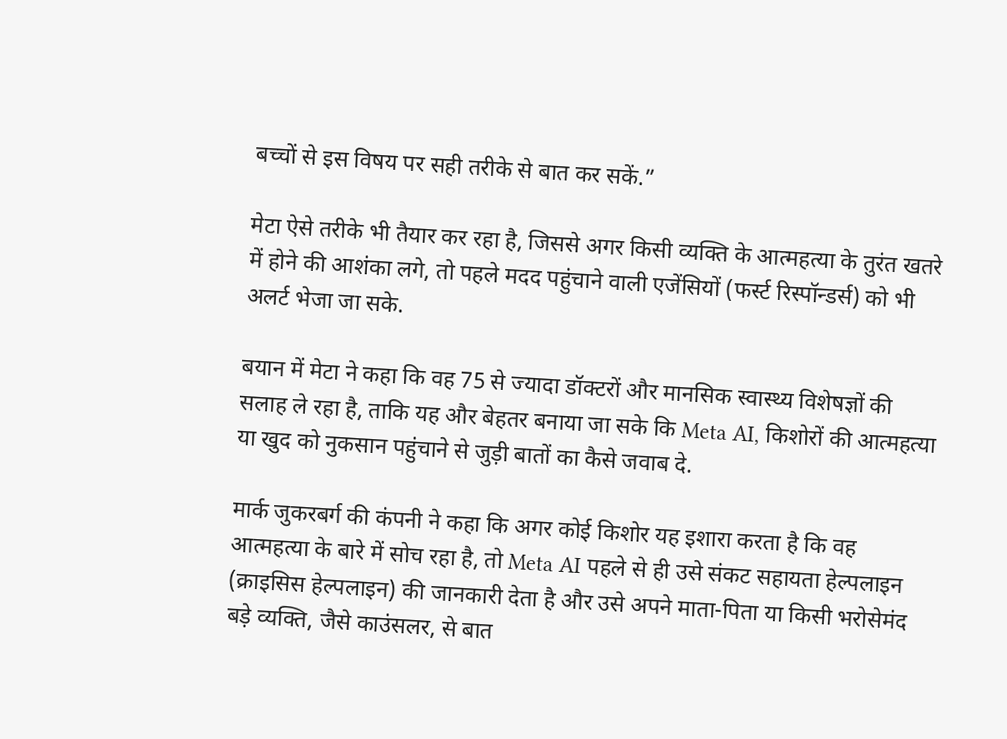बच्चों से इस विषय पर सही तरीके से बात कर सकें.”

मेटा ऐसे तरीके भी तैयार कर रहा है, जिससे अगर किसी व्यक्ति के आत्महत्या के तुरंत खतरे में होने की आशंका लगे, तो पहले मदद पहुंचाने वाली एजेंसियों (फर्स्ट रिस्पॉन्डर्स) को भी अलर्ट भेजा जा सके.

बयान में मेटा ने कहा कि वह 75 से ज्यादा डॉक्टरों और मानसिक स्वास्थ्य विशेषज्ञों की सलाह ले रहा है, ताकि यह और बेहतर बनाया जा सके कि Meta AI, किशोरों की आत्महत्या या खुद को नुकसान पहुंचाने से जुड़ी बातों का कैसे जवाब दे.

मार्क जुकरबर्ग की कंपनी ने कहा कि अगर कोई किशोर यह इशारा करता है कि वह आत्महत्या के बारे में सोच रहा है, तो Meta AI पहले से ही उसे संकट सहायता हेल्पलाइन (क्राइसिस हेल्पलाइन) की जानकारी देता है और उसे अपने माता-पिता या किसी भरोसेमंद बड़े व्यक्ति, जैसे काउंसलर, से बात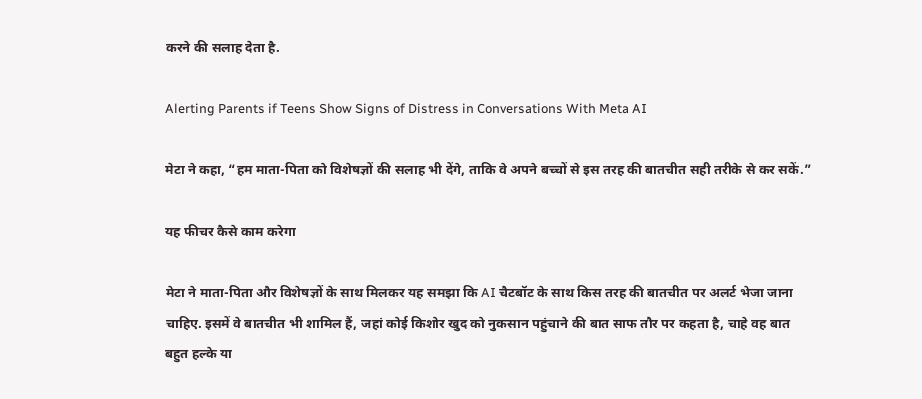करने की सलाह देता है.

Alerting Parents if Teens Show Signs of Distress in Conversations With Meta AI

मेटा ने कहा, “हम माता-पिता को विशेषज्ञों की सलाह भी देंगे, ताकि वे अपने बच्चों से इस तरह की बातचीत सही तरीके से कर सकें.”

यह फीचर कैसे काम करेगा

मेटा ने माता-पिता और विशेषज्ञों के साथ मिलकर यह समझा कि AI चैटबॉट के साथ किस तरह की बातचीत पर अलर्ट भेजा जाना चाहिए. इसमें वे बातचीत भी शामिल हैं, जहां कोई किशोर खुद को नुकसान पहुंचाने की बात साफ तौर पर कहता है, चाहे वह बात बहुत हल्के या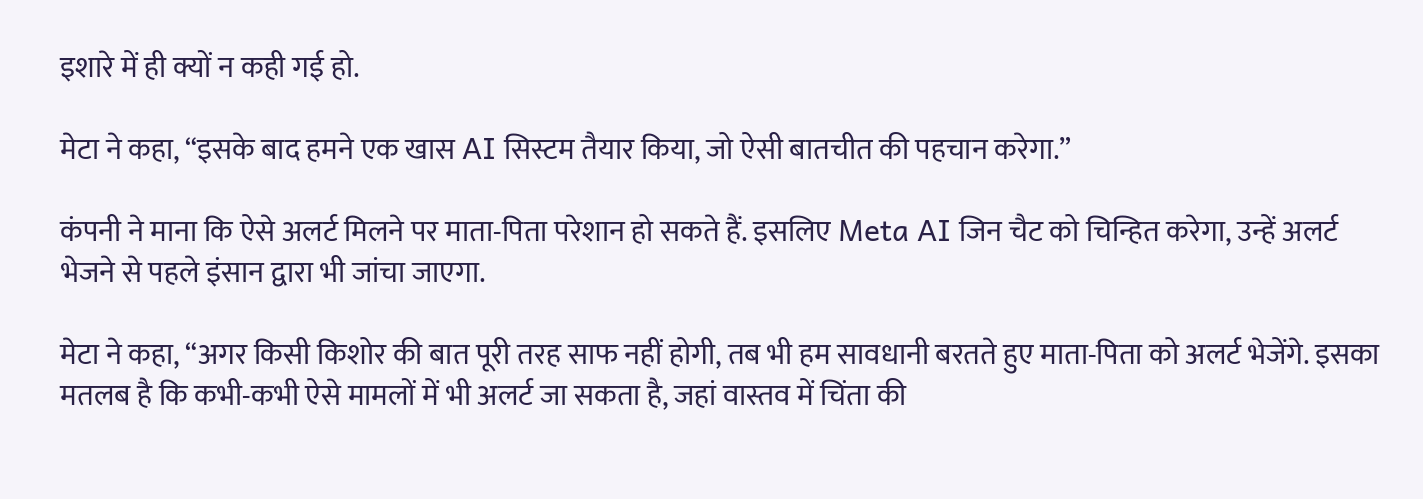इशारे में ही क्यों न कही गई हो.

मेटा ने कहा, “इसके बाद हमने एक खास AI सिस्टम तैयार किया, जो ऐसी बातचीत की पहचान करेगा.”

कंपनी ने माना कि ऐसे अलर्ट मिलने पर माता-पिता परेशान हो सकते हैं. इसलिए Meta AI जिन चैट को चिन्हित करेगा, उन्हें अलर्ट भेजने से पहले इंसान द्वारा भी जांचा जाएगा.

मेटा ने कहा, “अगर किसी किशोर की बात पूरी तरह साफ नहीं होगी, तब भी हम सावधानी बरतते हुए माता-पिता को अलर्ट भेजेंगे. इसका मतलब है कि कभी-कभी ऐसे मामलों में भी अलर्ट जा सकता है, जहां वास्तव में चिंता की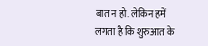बात न हो. लेकिन हमें लगता है कि शुरुआत के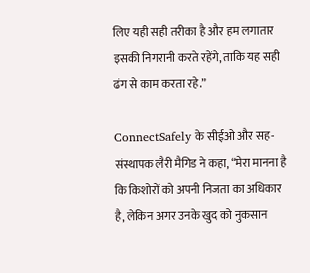लिए यही सही तरीका है और हम लगातार इसकी निगरानी करते रहेंगे, ताकि यह सही ढंग से काम करता रहे.”

ConnectSafely के सीईओ और सह-संस्थापक लैरी मैगिड ने कहा, “मेरा मानना है कि किशोरों को अपनी निजता का अधिकार है, लेकिन अगर उनके खुद को नुकसान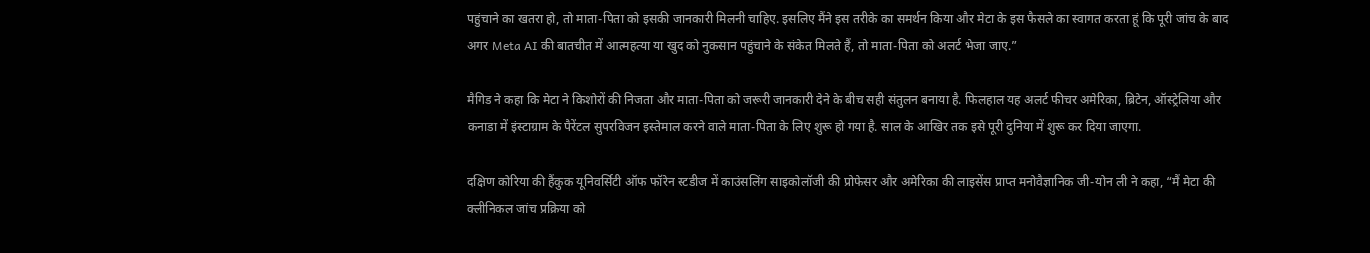पहुंचाने का खतरा हो, तो माता-पिता को इसकी जानकारी मिलनी चाहिए. इसलिए मैंने इस तरीके का समर्थन किया और मेटा के इस फैसले का स्वागत करता हूं कि पूरी जांच के बाद अगर Meta AI की बातचीत में आत्महत्या या खुद को नुकसान पहुंचाने के संकेत मिलते हैं, तो माता-पिता को अलर्ट भेजा जाए.”

मैगिड ने कहा कि मेटा ने किशोरों की निजता और माता-पिता को जरूरी जानकारी देने के बीच सही संतुलन बनाया है. फिलहाल यह अलर्ट फीचर अमेरिका, ब्रिटेन, ऑस्ट्रेलिया और कनाडा में इंस्टाग्राम के पैरेंटल सुपरविजन इस्तेमाल करने वाले माता-पिता के लिए शुरू हो गया है. साल के आखिर तक इसे पूरी दुनिया में शुरू कर दिया जाएगा.

दक्षिण कोरिया की हैंकुक यूनिवर्सिटी ऑफ फॉरेन स्टडीज में काउंसलिंग साइकोलॉजी की प्रोफेसर और अमेरिका की लाइसेंस प्राप्त मनोवैज्ञानिक जी-योन ली ने कहा, “मैं मेटा की क्लीनिकल जांच प्रक्रिया को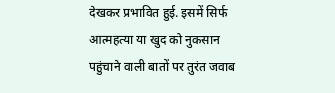देखकर प्रभावित हुई. इसमें सिर्फ आत्महत्या या खुद को नुकसान पहुंचाने वाली बातों पर तुरंत जवाब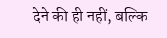देने की ही नहीं, बल्कि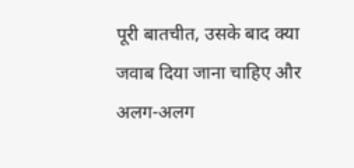पूरी बातचीत, उसके बाद क्या जवाब दिया जाना चाहिए और अलग-अलग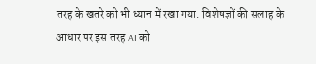तरह के खतरे को भी ध्यान में रखा गया. विशेषज्ञों की सलाह के आधार पर इस तरह AI को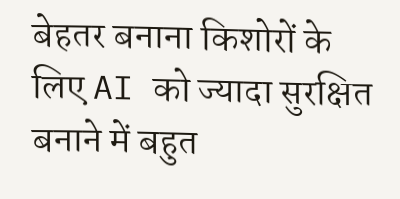बेहतर बनाना किशोरों के लिए AI को ज्यादा सुरक्षित बनाने में बहुत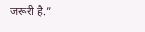जरूरी है.”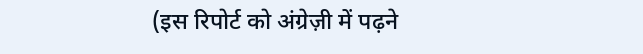(इस रिपोर्ट को अंग्रेज़ी में पढ़ने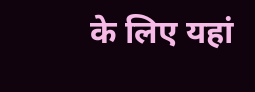के लिए यहां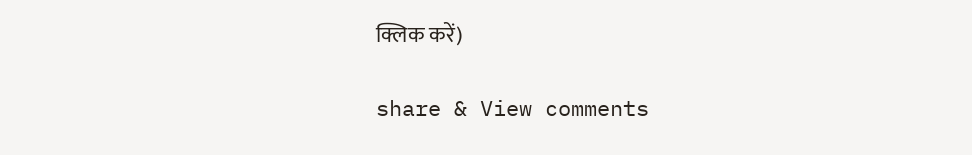क्लिक करें)

share & View comments